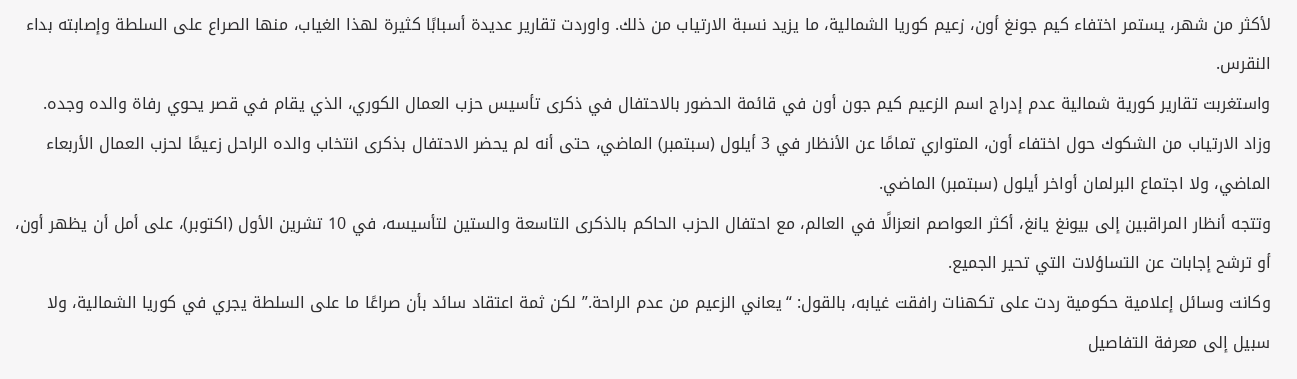لأكثر من شهر، يستمر اختفاء كيم جونغ أون، زعيم كوريا الشمالية، ما يزيد نسبة الارتياب من ذلك. واوردت تقارير عديدة أسبابًا كثيرة لهذا الغياب، منها الصراع على السلطة وإصابته بداء النقرس.
واستغربت تقارير كورية شمالية عدم إدراج اسم الزعيم كيم جون أون في قائمة الحضور بالاحتفال في ذكرى تأسيس حزب العمال الكوري، الذي يقام في قصر يحوي رفاة والده وجده.
وزاد الارتياب من الشكوك حول اختفاء أون، المتواري تمامًا عن الأنظار في 3 أيلول (سبتمبر) الماضي، حتى أنه لم يحضر الاحتفال بذكرى انتخاب والده الراحل زعيمًا لحزب العمال الأربعاء الماضي، ولا اجتماع البرلمان أواخر أيلول (سبتمبر) الماضي.
وتتجه أنظار المراقبين إلى بيونغ يانغ، أكثر العواصم انعزالًا في العالم، مع احتفال الحزب الحاكم بالذكرى التاسعة والستين لتأسيسه، في 10 تشرين الأول (اكتوبر)، على أمل أن يظهر أون، أو ترشح إجابات عن التساؤلات التي تحير الجميع.
وكانت وسائل إعلامية حكومية ردت على تكهنات رافقت غيابه، بالقول: “يعاني الزعيم من عدم الراحة.” لكن ثمة اعتقاد سائد بأن صراعًا ما على السلطة يجري في كوريا الشمالية، ولا سبيل إلى معرفة التفاصيل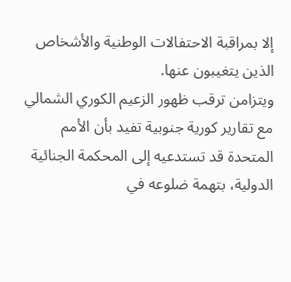إلا بمراقبة الاحتفالات الوطنية والأشخاص الذين يتغيبون عنها.
ويتزامن ترقب ظهور الزعيم الكوري الشمالي مع تقارير كورية جنوبية تفيد بأن الأمم المتحدة قد تستدعيه إلى المحكمة الجنائية الدولية، بتهمة ضلوعه في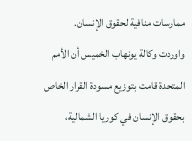ممارسات منافية لحقوق الإنسان.
واوردت وكالة يونهاب الخميس أن الأمم المتحدة قامت بتوزيع مسودة القرار الخاص بحقوق الإنسان في كوريا الشمالية،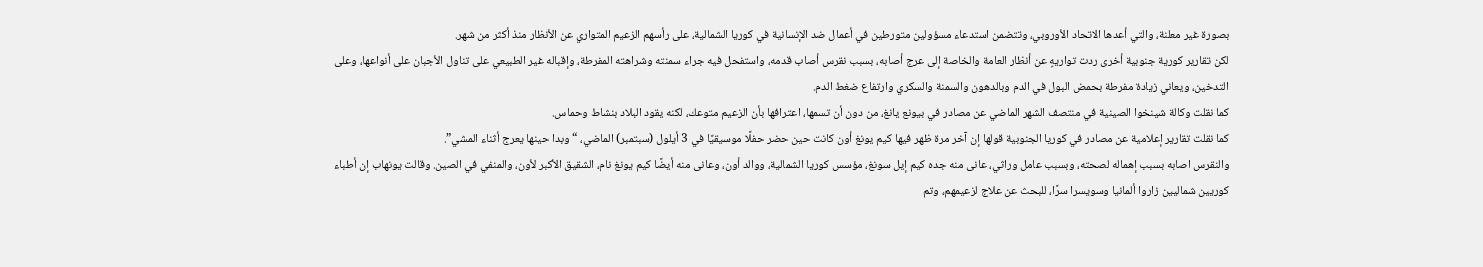بصورة غير معلنة، والتي أعدها الاتحاد الأوروبي، وتتضمن استدعاء مسؤولين متورطين في أعمال ضد الإنسانية في كوريا الشمالية، على رأسهم الزعيم المتواري عن الأنظار منذ أكثر من شهر.
لكن تقارير كورية جنوبية أخرى ردت تواريهٍ عن أنظار العامة والخاصة إلى عرج أصابه، بسبب نقرس أصاب قدمه، واستفحل فيه جراء سمنته وشراهته المفرطة، وإقباله غير الطبيعي على تناول الأجبان على أنواعها، وعلى التدخين، ويعاني زيادة مفرطة بحمض البول في الدم وبالدهون والسمنة والسكري وارتفاع ضغط الدم.
كما نقلت وكالة شينخوا الصينية في منتصف الشهر الماضي عن مصادر في بيونع يانغ، من دون أن تسمها، اعترافها بأن الزعيم متوعك، لكنه يقود البلاد بنشاط وحماس.
كما نقلت تقارير إعلامية عن مصادر في كوريا الجنوبية قولها إن آخر مرة ظهر فيها كيم يونغ أون كانت حين حضر حفلًا موسيقيًا في 3 أيلول (سبتمبر) الماضي، “وبدا حينها يعرج أثناء المشي”.
والنقرس اصابه بسبب إهماله لصحته، وبسبب عامل وراثي، عانى منه جده كيم إيل سونغ، مؤسس كوريا الشمالية، ووالد أون، وعانى منه أيضًا كيم يونغ نام، الشقيق الأكبر لأون، والمنفي في الصين. وقالت يونهاب إن أطباء كوريين شماليين زاروا ألمانيا وسويسرا سرًا، للبحث عن علاج لزعيمهم، وتم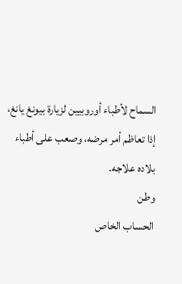السماح لأطباء أوروبيين لزيارة بيونغ يانغ، إذا تعاظم أمر مرضه، وصعب على أطباء بلاده علاجه.
وطن
الحساب الخاص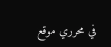في محرري موقع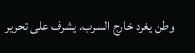وطن يغرد خارج السرب. يشرف على تحرير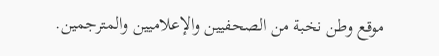موقع وطن نخبة من الصحفيين والإعلاميين والمترجمين.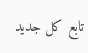تابع كل جديد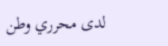لدى محرري وطن